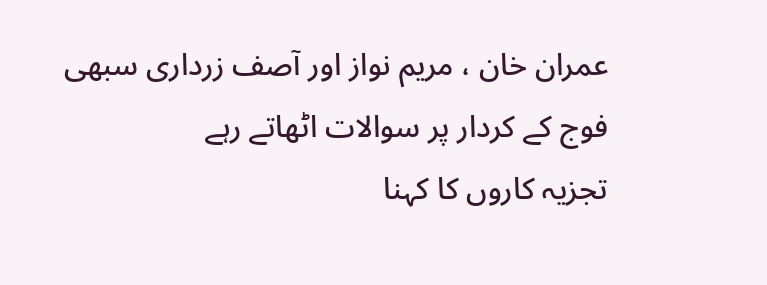عمران خان ، مریم نواز اور آصف زرداری سبھی فوج کے کردار پر سوالات اٹھاتے رہے
تجزیہ کاروں کا کہنا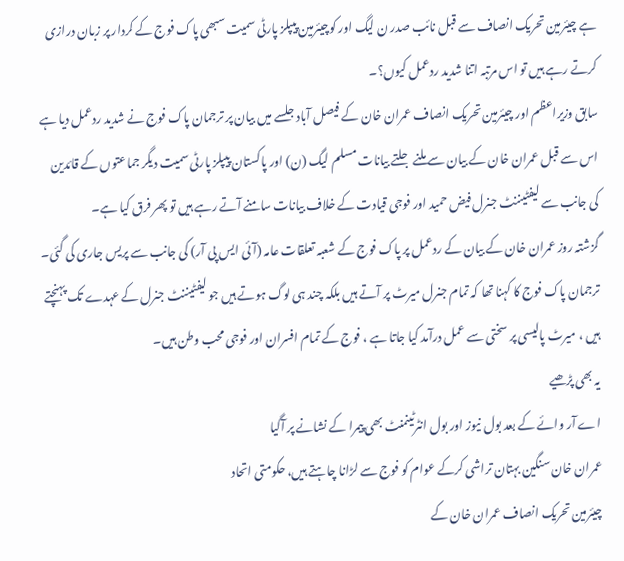ہے چیئرمین تحریک انصاف سے قبل نائب صدر ن لیگ اور کوچیئرمین پیپلز پارٹی سمیت سبھی پاک فوج کے کردار پر زبان درازی کرتے رہے ہیں تو اس مرتبہ اتنا شدید ردعمل کیوں؟۔
سابق وزیراعظم اور چیئرمین تحریک انصاف عمران خان کے فیصل آباد جلسے میں بیان پر ترجمان پاک فوج نے شدید ردعمل دیا ہے اس سے قبل عمران خان کے بیان سے ملنے جلتے بیانات مسلم لیگ (ن) اور پاکستان پیپلز پارٹی سمیت دیگر جماعتوں کے قائدین کی جانب سے لیفٹیننٹ جنرل فیض حمید اور فوجی قیادت کے خلاف بیانات سامنے آتے رہے ہیں تو پھر فرق کیا ہے۔
گزشتہ روز عمران خان کے بیان کے ردعمل پر پاک فوج کے شعبہ تعلقات عامہ (آئی ایس پی آر) کی جانب سے پریس جاری کی گئی۔
ترجمان پاک فوج کا کہنا تھا کہ تمام جنرل میرٹ پر آتے ہیں بلکہ چند ہی لوگ ہوتے ہیں جو لیفٹیننٹ جنرل کے عہدے تک پہنچتے ہیں ، میرٹ پالیسی پر سختی سے عمل درآمد کیا جاتا ہے ، فوج کے تمام افسران اور فوجی محب وطن ہیں۔
یہ بھی پڑھیے
اے آر وائے کے بعد بول نیوز اور بول انٹرٹینمنٹ بھی پیمرا کے نشانے پر آگیا
عمران خان سنگین بہتان تراشی کرکے عوام کو فوج سے لڑانا چاہتے ہیں، حکومتی اتحاد
چیئرمین تحریک انصاف عمران خان کے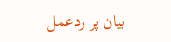بیان پر ردعمل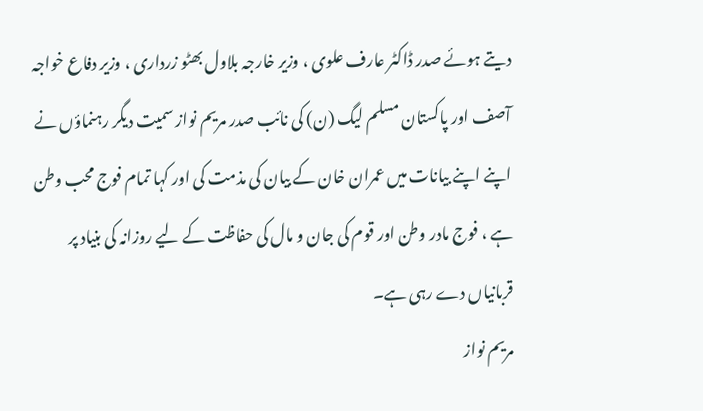دیتے ہوئے صدر ڈاکٹر عارف علوی ، وزیر خارجہ بلاول بھٹو زرداری ، وزیر دفاع خواجہ آصف اور پاکستان مسلم لیگ (ن) کی نائب صدر مریم نواز سمیت دیگر رہنماؤں نے اپنے اپنے بیانات میں عمران خان کے بیان کی مذمت کی اور کہا تمام فوج محب وطن ہے ، فوج مادر وطن اور قوم کی جان و مال کی حفاظت کے لیے روزانہ کی بنیاد پر قربانیاں دے رہی ہے۔
مریم نواز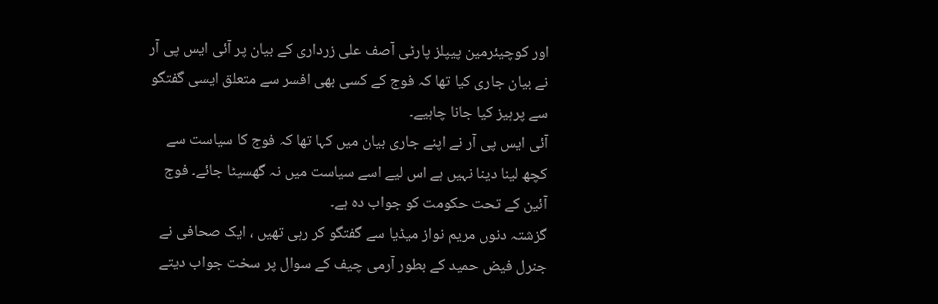اور کوچیئرمین پیپلز پارٹی آصف علی زرداری کے بیان پر آئی ایس پی آر نے بیان جاری کیا تھا کہ فوج کے کسی بھی افسر سے متعلق ایسی گفتگو سے پرہیز کیا جانا چاہیے۔
آئی ایس پی آر نے اپنے جاری بیان میں کہا تھا کہ فوج کا سیاست سے کچھ لینا دینا نہیں ہے اس لیے اسے سیاست میں نہ گھسیٹا جائے۔ فوج آئین کے تحت حکومت کو جواب دہ ہے۔
گزشتہ دنوں مریم نواز میڈیا سے گفتگو کر رہی تھیں ، ایک صحافی نے جنرل فیض حمید کے بطور آرمی چیف کے سوال پر سخت جواب دیتے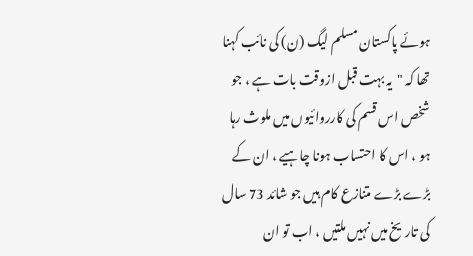ہوئے پاکستان مسلم لیگ (ن) کی نائب کہنا تھا کہ "یہ بہت قبل ازوقت بات ہے ، جو شخص اس قسم کی کارروائیوں میں ملوث رہا ہو ، اس کا احتساب ہونا چاہیے ، ان کے بڑے بڑے متنازع کام ہیں جو شائد 73 سال کی تاریخ میں نہیں ملتیں ، اب تو ان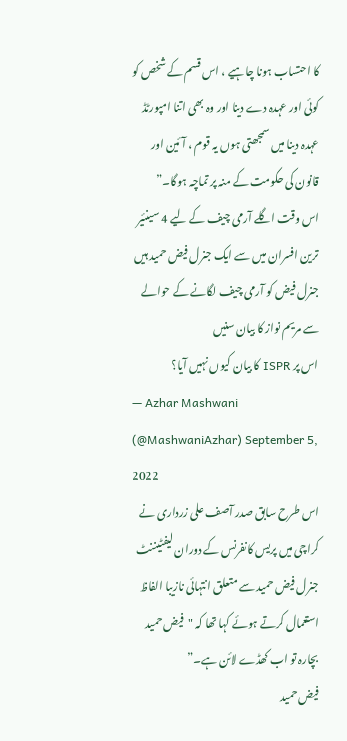کا احتساب ہونا چاہیے ، اس قسم کے شخص کو کوئی اور عہدہ دے دینا اور وہ بھی اتنا امپورٹڈ عہدہ دینا میں سمجھتی ہوں یہ قوم ، آئین اور قانون کی حکومت کے منہ پر تماچہ ہوگا۔”
اس وقت اگلے آرمی چیف کے لیے 4 سینئیر ترین افسران میں سے ایک جنرل فیض حمید ہیں
جنرل فیض کو آرمی چیف لگانے کے حوالے سے مریم نواز کا بیان سنیں
اس پر ISPR کا بیان کیوں نہیں آیا؟
— Azhar Mashwani (@MashwaniAzhar) September 5, 2022
اس طرح سابق صدر آصف علی زرداری نے کراچی میں پریس کانفرنس کے دوران لیفٹیننٹ جنرل فیض حمید سے متعلق انتہائی نازیبا الفاظ استعمال کرتے ہوئے کہا تھا کہ "فیض حمید بچارہ تو اب کھڈے لائن ہے۔”
فیض حمید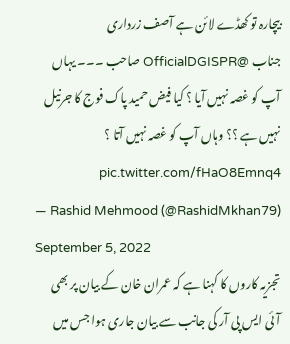بیچارہ تو کھڈے لائن ہے آصف زرداری
جناب @OfficialDGISPR صاحب ۔۔۔ یہاں آپ کو غصہ نہیں آیا ؟ کیا فیض حمید پاک فوج کا جرنیل نہیں ہے ؟؟ وہاں آپ کو غصہ نہیں آتا ؟ pic.twitter.com/fHaO8Emnq4
— Rashid Mehmood (@RashidMkhan79) September 5, 2022
تجزیہ کاروں کا کہنا ہے کہ عمران خان کے بیان پر بھی آئی ایس پی آر کی جانب سے بیان جاری ہوا جس میں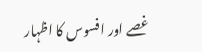غصے اور افسوس کا اظہار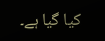کیا گیا ہے۔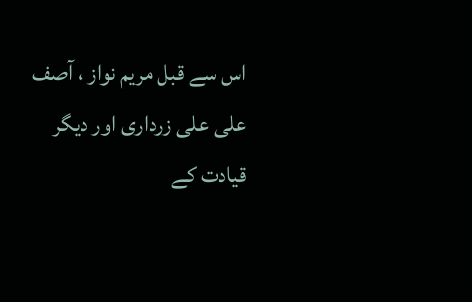اس سے قبل مریم نواز ، آصف علی علی زرداری اور دیگر قیادت کے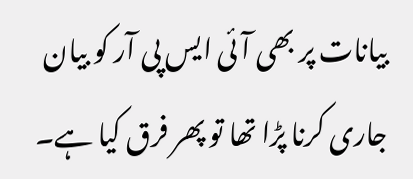بیانات پر بھی آئی ایس پی آر کو بیان جاری کرنا پڑا تھا تو پھر فرق کیا ہے۔